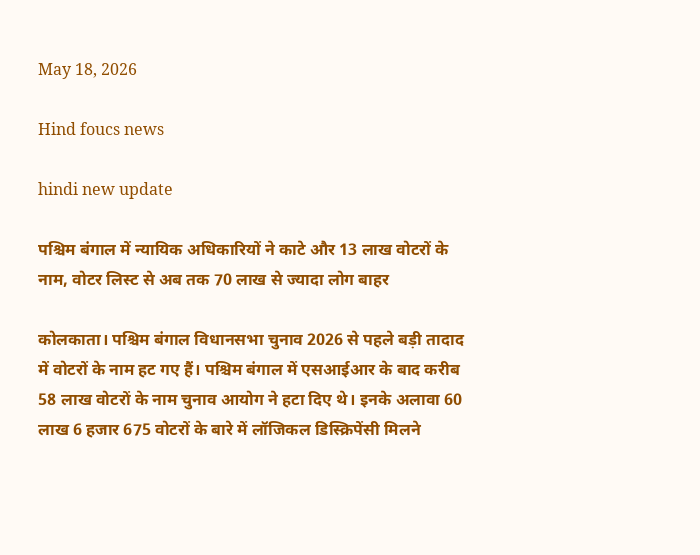May 18, 2026

Hind foucs news

hindi new update

पश्चिम बंगाल में न्यायिक अधिकारियों ने काटे और 13 लाख वोटरों के नाम, वोटर लिस्ट से अब तक 70 लाख से ज्यादा लोग बाहर

कोलकाता। पश्चिम बंगाल विधानसभा चुनाव 2026 से पहले बड़ी तादाद में वोटरों के नाम हट गए हैं। पश्चिम बंगाल में एसआईआर के बाद करीब 58 लाख वोटरों के नाम चुनाव आयोग ने हटा दिए थे। इनके अलावा 60 लाख 6 हजार 675 वोटरों के बारे में लॉजिकल डिस्क्रिपेंसी मिलने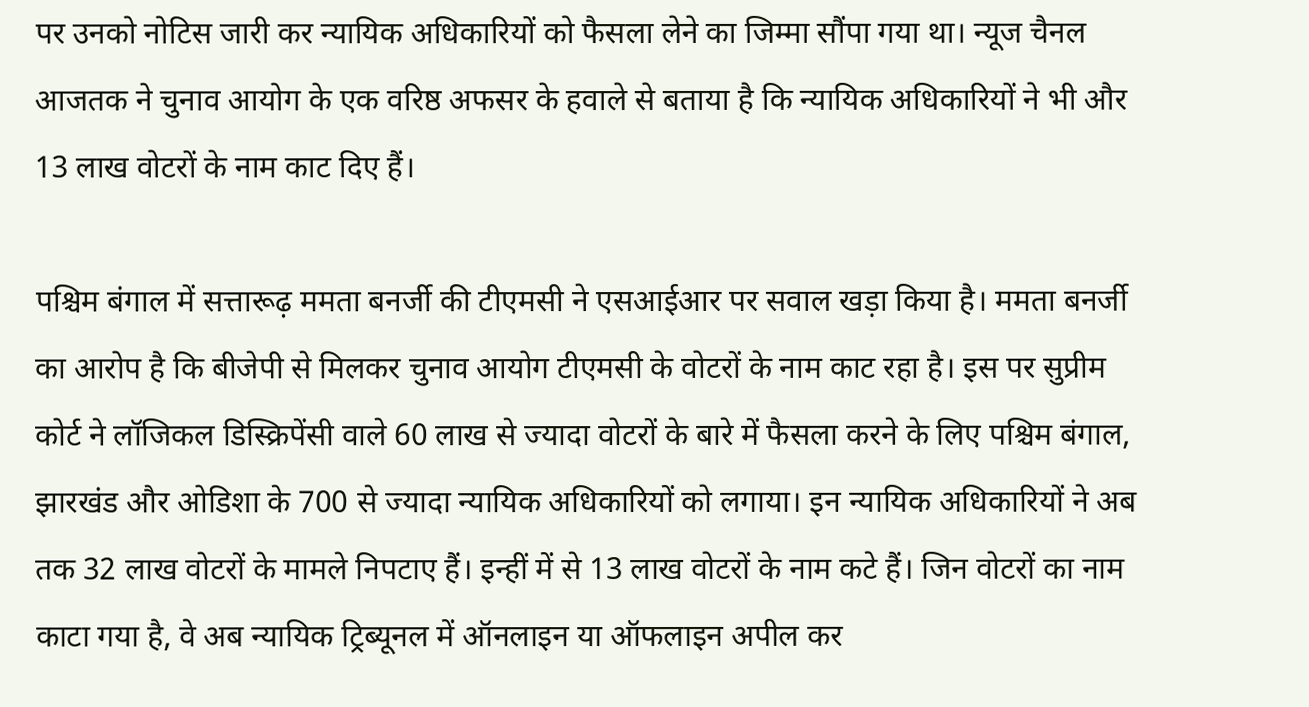पर उनको नोटिस जारी कर न्यायिक अधिकारियों को फैसला लेने का जिम्मा सौंपा गया था। न्यूज चैनल आजतक ने चुनाव आयोग के एक वरिष्ठ अफसर के हवाले से बताया है कि न्यायिक अधिकारियों ने भी और 13 लाख वोटरों के नाम काट दिए हैं।

पश्चिम बंगाल में सत्तारूढ़ ममता बनर्जी की टीएमसी ने एसआईआर पर सवाल खड़ा किया है। ममता बनर्जी का आरोप है कि बीजेपी से मिलकर चुनाव आयोग टीएमसी के वोटरों के नाम काट रहा है। इस पर सुप्रीम कोर्ट ने लॉजिकल डिस्क्रिपेंसी वाले 60 लाख से ज्यादा वोटरों के बारे में फैसला करने के लिए पश्चिम बंगाल, झारखंड और ओडिशा के 700 से ज्यादा न्यायिक अधिकारियों को लगाया। इन न्यायिक अधिकारियों ने अब तक 32 लाख वोटरों के मामले निपटाए हैं। इन्हीं में से 13 लाख वोटरों के नाम कटे हैं। जिन वोटरों का नाम काटा गया है, वे अब न्यायिक ट्रिब्यूनल में ऑनलाइन या ऑफलाइन अपील कर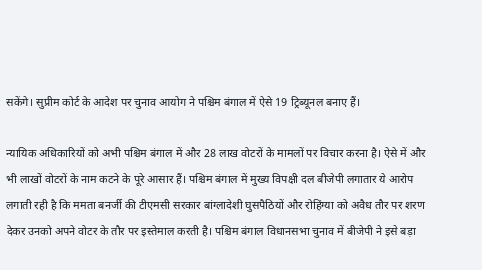सकेंगे। सुप्रीम कोर्ट के आदेश पर चुनाव आयोग ने पश्चिम बंगाल में ऐसे 19 ट्रिब्यूनल बनाए हैं।

न्यायिक अधिकारियों को अभी पश्चिम बंगाल में और 28 लाख वोटरों के मामलों पर विचार करना है। ऐसे में और भी लाखों वोटरों के नाम कटने के पूरे आसार हैं। पश्चिम बंगाल में मुख्य विपक्षी दल बीजेपी लगातार ये आरोप लगाती रही है कि ममता बनर्जी की टीएमसी सरकार बांग्लादेशी घुसपैठियों और रोहिंग्या को अवैध तौर पर शरण देकर उनको अपने वोटर के तौर पर इस्तेमाल करती है। पश्चिम बंगाल विधानसभा चुनाव में बीजेपी ने इसे बड़ा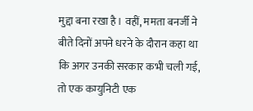मुद्दा बना रखा है। वहीं, ममता बनर्जी ने बीते दिनों अपने धरने के दौरान कहा था कि अगर उनकी सरकार कभी चली गई, तो एक कम्युनिटी एक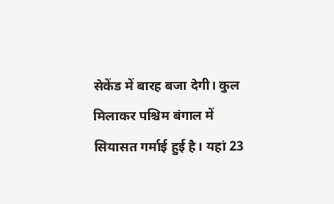सेकेंड में बारह बजा देगी। कुल मिलाकर पश्चिम बंगाल में सियासत गर्माई हुई है। यहां 23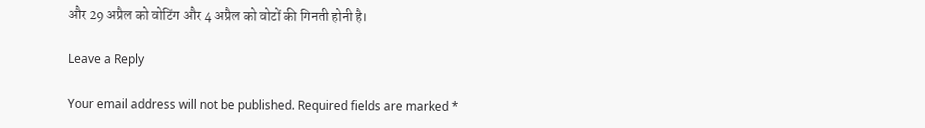और 29 अप्रैल को वोटिंग और 4 अप्रैल को वोटों की गिनती होनी है।

Leave a Reply

Your email address will not be published. Required fields are marked *